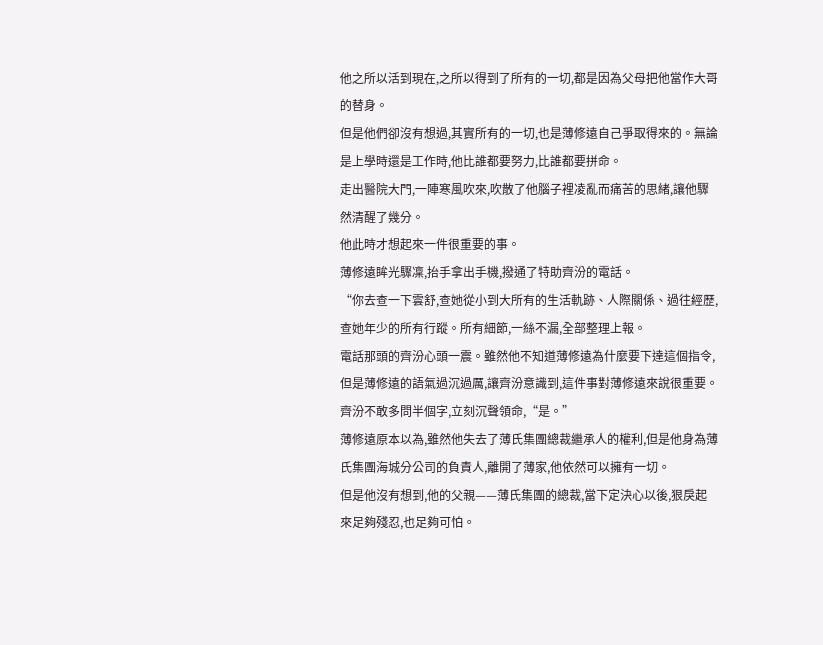他之所以活到現在,之所以得到了所有的一切,都是因為父母把他當作大哥的替身。
但是他們卻沒有想過,其實所有的一切,也是薄修遠自己爭取得來的。無論是上學時還是工作時,他比誰都要努力,比誰都要拼命。
走出醫院大門,一陣寒風吹來,吹散了他腦子裡凌亂而痛苦的思緒,讓他驟然清醒了幾分。
他此時才想起來一件很重要的事。
薄修遠眸光驟凜,抬手拿出手機,撥通了特助齊汾的電話。
“你去查一下雲舒,查她從小到大所有的生活軌跡、人際關係、過往經歷,查她年少的所有行蹤。所有細節,一絲不漏,全部整理上報。
電話那頭的齊汾心頭一震。雖然他不知道薄修遠為什麼要下達這個指令,但是薄修遠的語氣過沉過厲,讓齊汾意識到,這件事對薄修遠來說很重要。
齊汾不敢多問半個字,立刻沉聲領命,“是。”
薄修遠原本以為,雖然他失去了薄氏集團總裁繼承人的權利,但是他身為薄氏集團海城分公司的負責人,離開了薄家,他依然可以擁有一切。
但是他沒有想到,他的父親——薄氏集團的總裁,當下定決心以後,狠戾起來足夠殘忍,也足夠可怕。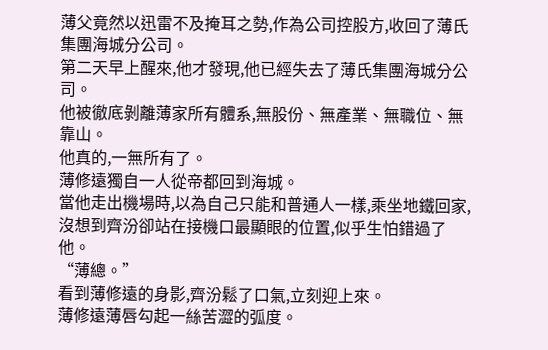薄父竟然以迅雷不及掩耳之勢,作為公司控股方,收回了薄氏集團海城分公司。
第二天早上醒來,他才發現,他已經失去了薄氏集團海城分公司。
他被徹底剝離薄家所有體系,無股份、無產業、無職位、無靠山。
他真的,一無所有了。
薄修遠獨自一人從帝都回到海城。
當他走出機場時,以為自己只能和普通人一樣,乘坐地鐵回家,沒想到齊汾卻站在接機口最顯眼的位置,似乎生怕錯過了他。
“薄總。”
看到薄修遠的身影,齊汾鬆了口氣,立刻迎上來。
薄修遠薄唇勾起一絲苦澀的弧度。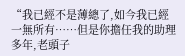“我已經不是薄總了,如今我已經一無所有……但是你擔任我的助理多年,老頭子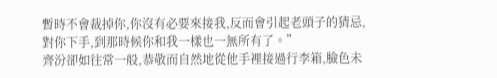暫時不會裁掉你,你沒有必要來接我,反而會引起老頭子的猜忌,對你下手,到那時候你和我一樣也一無所有了。”
齊汾卻如往常一般,恭敬而自然地從他手裡接過行李箱,臉色未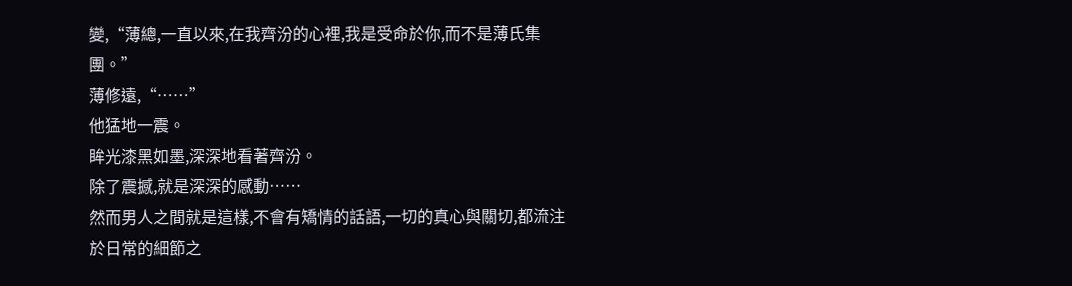變,“薄總,一直以來,在我齊汾的心裡,我是受命於你,而不是薄氏集團。”
薄修遠,“……”
他猛地一震。
眸光漆黑如墨,深深地看著齊汾。
除了震撼,就是深深的感動……
然而男人之間就是這樣,不會有矯情的話語,一切的真心與關切,都流注於日常的細節之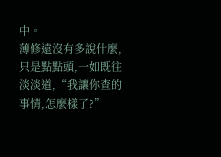中。
薄修遠沒有多說什麼,只是點點頭,一如既往淡淡道,“我讓你查的事情,怎麼樣了?”